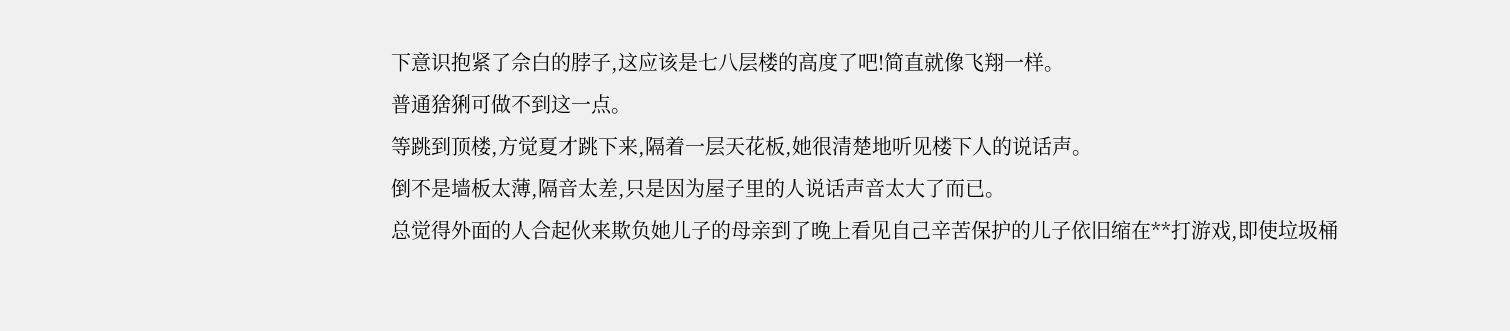下意识抱紧了佘白的脖子,这应该是七八层楼的高度了吧!简直就像飞翔一样。
普通猞猁可做不到这一点。
等跳到顶楼,方觉夏才跳下来,隔着一层天花板,她很清楚地听见楼下人的说话声。
倒不是墙板太薄,隔音太差,只是因为屋子里的人说话声音太大了而已。
总觉得外面的人合起伙来欺负她儿子的母亲到了晚上看见自己辛苦保护的儿子依旧缩在**打游戏,即使垃圾桶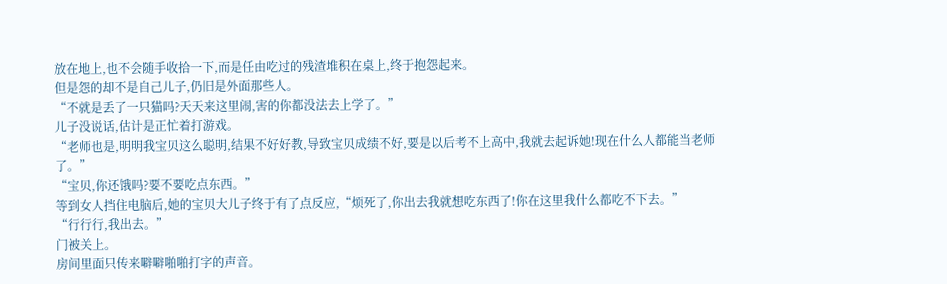放在地上,也不会随手收拾一下,而是任由吃过的残渣堆积在桌上,终于抱怨起来。
但是怨的却不是自己儿子,仍旧是外面那些人。
“不就是丢了一只猫吗?天天来这里闹,害的你都没法去上学了。”
儿子没说话,估计是正忙着打游戏。
“老师也是,明明我宝贝这么聪明,结果不好好教,导致宝贝成绩不好,要是以后考不上高中,我就去起诉她!现在什么人都能当老师了。”
“宝贝,你还饿吗?要不要吃点东西。”
等到女人挡住电脑后,她的宝贝大儿子终于有了点反应,“烦死了,你出去我就想吃东西了!你在这里我什么都吃不下去。”
“行行行,我出去。”
门被关上。
房间里面只传来噼噼啪啪打字的声音。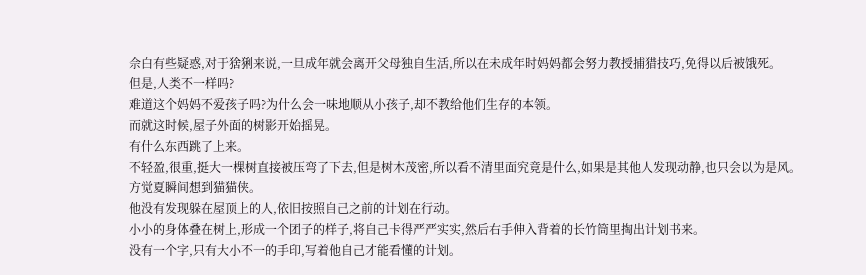佘白有些疑惑,对于猞猁来说,一旦成年就会离开父母独自生活,所以在未成年时妈妈都会努力教授捕猎技巧,免得以后被饿死。
但是,人类不一样吗?
难道这个妈妈不爱孩子吗?为什么会一味地顺从小孩子,却不教给他们生存的本领。
而就这时候,屋子外面的树影开始摇晃。
有什么东西跳了上来。
不轻盈,很重,挺大一棵树直接被压弯了下去,但是树木茂密,所以看不清里面究竟是什么,如果是其他人发现动静,也只会以为是风。
方觉夏瞬间想到猫猫侠。
他没有发现躲在屋顶上的人,依旧按照自己之前的计划在行动。
小小的身体叠在树上,形成一个团子的样子,将自己卡得严严实实,然后右手伸入背着的长竹筒里掏出计划书来。
没有一个字,只有大小不一的手印,写着他自己才能看懂的计划。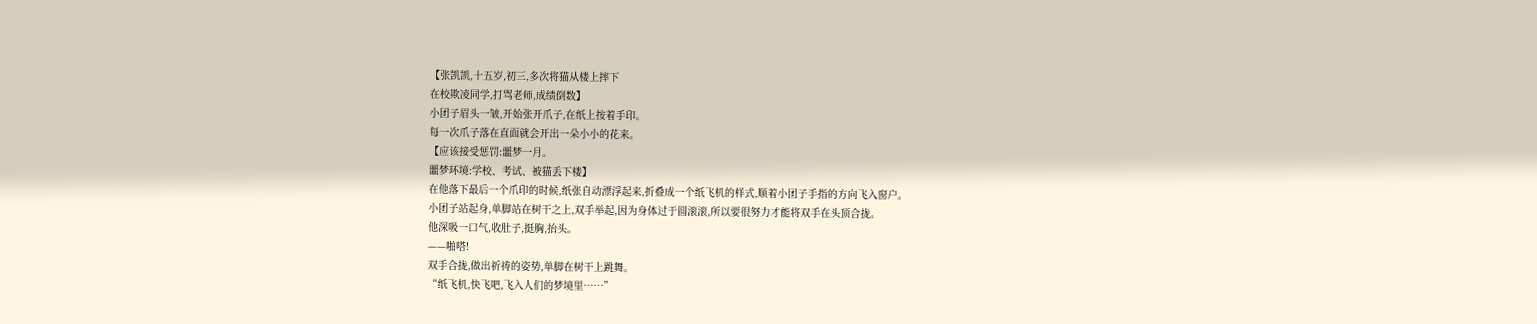【张凯凯,十五岁,初三,多次将猫从楼上摔下
在校欺凌同学,打骂老师,成绩倒数】
小团子眉头一皱,开始张开爪子,在纸上按着手印。
每一次爪子落在直面就会开出一朵小小的花来。
【应该接受惩罚:噩梦一月。
噩梦环境:学校、考试、被猫丢下楼】
在他落下最后一个爪印的时候,纸张自动漂浮起来,折叠成一个纸飞机的样式,顺着小团子手指的方向飞入窗户。
小团子站起身,单脚站在树干之上,双手举起,因为身体过于圆滚滚,所以要很努力才能将双手在头顶合拢。
他深吸一口气,收肚子,挺胸,抬头。
——啪嗒!
双手合拢,做出祈祷的姿势,单脚在树干上跳舞。
“纸飞机,快飞吧,飞入人们的梦境里……”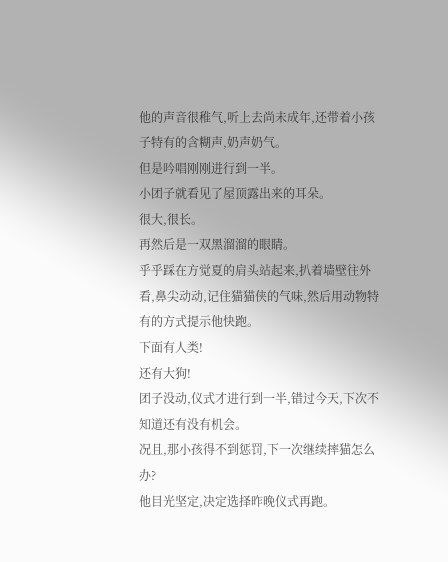他的声音很稚气,听上去尚未成年,还带着小孩子特有的含糊声,奶声奶气。
但是吟唱刚刚进行到一半。
小团子就看见了屋顶露出来的耳朵。
很大,很长。
再然后是一双黑溜溜的眼睛。
乎乎踩在方觉夏的肩头站起来,扒着墙壁往外看,鼻尖动动,记住猫猫侠的气味,然后用动物特有的方式提示他快跑。
下面有人类!
还有大狗!
团子没动,仪式才进行到一半,错过今天,下次不知道还有没有机会。
况且,那小孩得不到惩罚,下一次继续摔猫怎么办?
他目光坚定,决定选择昨晚仪式再跑。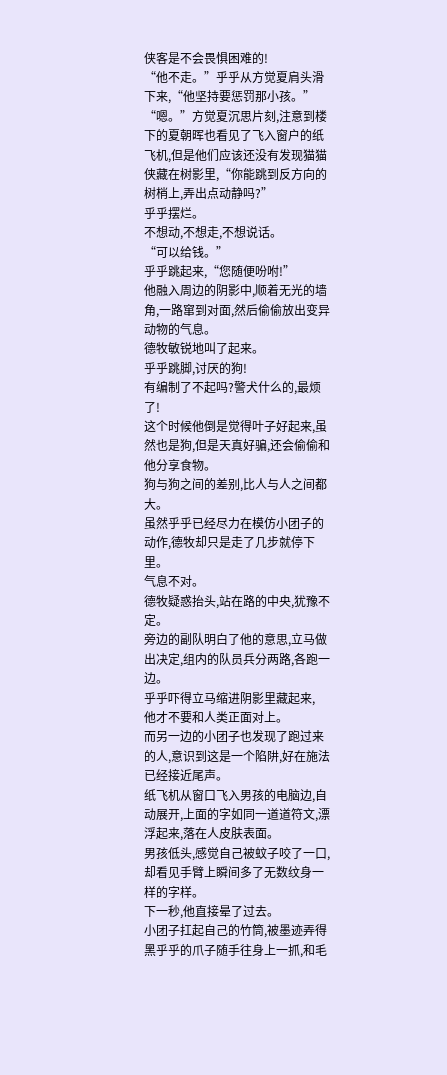侠客是不会畏惧困难的!
“他不走。”乎乎从方觉夏肩头滑下来,“他坚持要惩罚那小孩。”
“嗯。”方觉夏沉思片刻,注意到楼下的夏朝晖也看见了飞入窗户的纸飞机,但是他们应该还没有发现猫猫侠藏在树影里,“你能跳到反方向的树梢上,弄出点动静吗?”
乎乎摆烂。
不想动,不想走,不想说话。
“可以给钱。”
乎乎跳起来,“您随便吩咐!”
他融入周边的阴影中,顺着无光的墙角,一路窜到对面,然后偷偷放出变异动物的气息。
德牧敏锐地叫了起来。
乎乎跳脚,讨厌的狗!
有编制了不起吗?警犬什么的,最烦了!
这个时候他倒是觉得叶子好起来,虽然也是狗,但是天真好骗,还会偷偷和他分享食物。
狗与狗之间的差别,比人与人之间都大。
虽然乎乎已经尽力在模仿小团子的动作,德牧却只是走了几步就停下里。
气息不对。
德牧疑惑抬头,站在路的中央,犹豫不定。
旁边的副队明白了他的意思,立马做出决定,组内的队员兵分两路,各跑一边。
乎乎吓得立马缩进阴影里藏起来,
他才不要和人类正面对上。
而另一边的小团子也发现了跑过来的人,意识到这是一个陷阱,好在施法已经接近尾声。
纸飞机从窗口飞入男孩的电脑边,自动展开,上面的字如同一道道符文,漂浮起来,落在人皮肤表面。
男孩低头,感觉自己被蚊子咬了一口,却看见手臂上瞬间多了无数纹身一样的字样。
下一秒,他直接晕了过去。
小团子扛起自己的竹筒,被墨迹弄得黑乎乎的爪子随手往身上一抓,和毛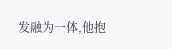发融为一体,他抱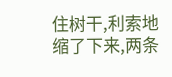住树干,利索地缩了下来,两条